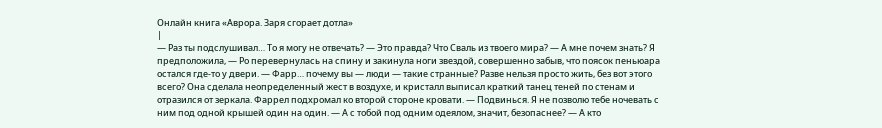Онлайн книга «Аврора. Заря сгорает дотла»
|
— Раз ты подслушивал… То я могу не отвечать? — Это правда? Что Сваль из твоего мира? — А мне почем знать? Я предположила, — Ро перевернулась на спину и закинула ноги звездой, совершенно забыв, что поясок пеньюара остался где-то у двери. — Фарр… почему вы — люди — такие странные? Разве нельзя просто жить, без вот этого всего? Она сделала неопределенный жест в воздухе, и кристалл выписал краткий танец теней по стенам и отразился от зеркала. Фаррел подхромал ко второй стороне кровати. — Подвинься. Я не позволю тебе ночевать с ним под одной крышей один на один. — А с тобой под одним одеялом, значит, безопаснее? — А кто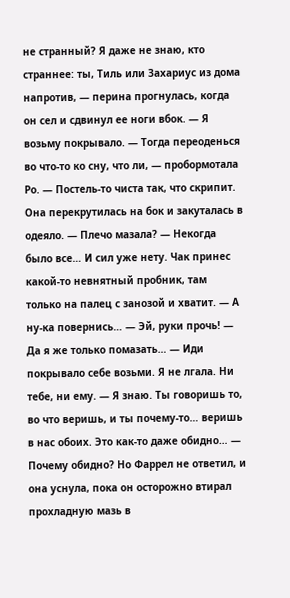не странный? Я даже не знаю, кто страннее: ты, Тиль или Захариус из дома напротив, — перина прогнулась, когда он сел и сдвинул ее ноги вбок. — Я возьму покрывало. — Тогда переоденься во что-то ко сну, что ли, — пробормотала Ро. — Постель-то чиста так, что скрипит. Она перекрутилась на бок и закуталась в одеяло. — Плечо мазала? — Некогда было все… И сил уже нету. Чак принес какой-то невнятный пробник, там только на палец с занозой и хватит. — А ну-ка повернись… — Эй, руки прочь! — Да я же только помазать… — Иди покрывало себе возьми. Я не лгала. Ни тебе, ни ему. — Я знаю. Ты говоришь то, во что веришь, и ты почему-то… веришь в нас обоих. Это как-то даже обидно… — Почему обидно? Но Фаррел не ответил, и она уснула, пока он осторожно втирал прохладную мазь в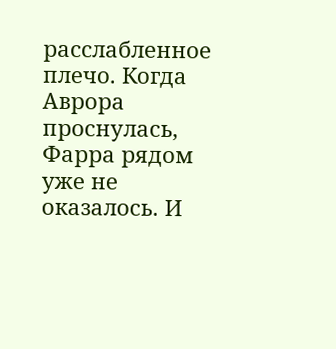расслабленное плечо. Когда Аврора проснулась, Фарра рядом уже не оказалось. И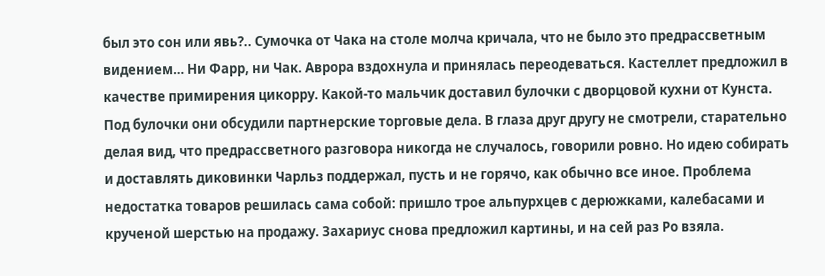был это сон или явь?.. Сумочка от Чака на столе молча кричала, что не было это предрассветным видением… Ни Фарр, ни Чак. Аврора вздохнула и принялась переодеваться. Кастеллет предложил в качестве примирения цикорру. Какой-то мальчик доставил булочки с дворцовой кухни от Кунста. Под булочки они обсудили партнерские торговые дела. В глаза друг другу не смотрели, старательно делая вид, что предрассветного разговора никогда не случалось, говорили ровно. Но идею собирать и доставлять диковинки Чарльз поддержал, пусть и не горячо, как обычно все иное. Проблема недостатка товаров решилась сама собой: пришло трое альпурхцев с дерюжками, калебасами и крученой шерстью на продажу. Захариус снова предложил картины, и на сей раз Ро взяла.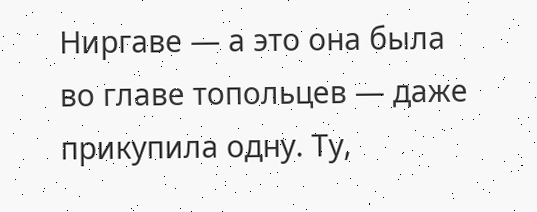Ниргаве — а это она была во главе топольцев — даже прикупила одну. Ту,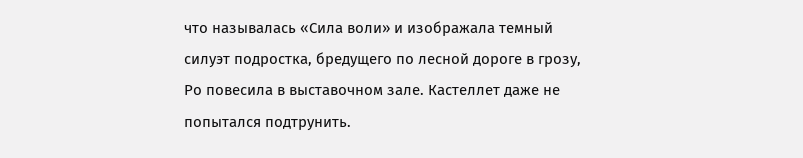что называлась «Сила воли» и изображала темный силуэт подростка, бредущего по лесной дороге в грозу, Ро повесила в выставочном зале. Кастеллет даже не попытался подтрунить.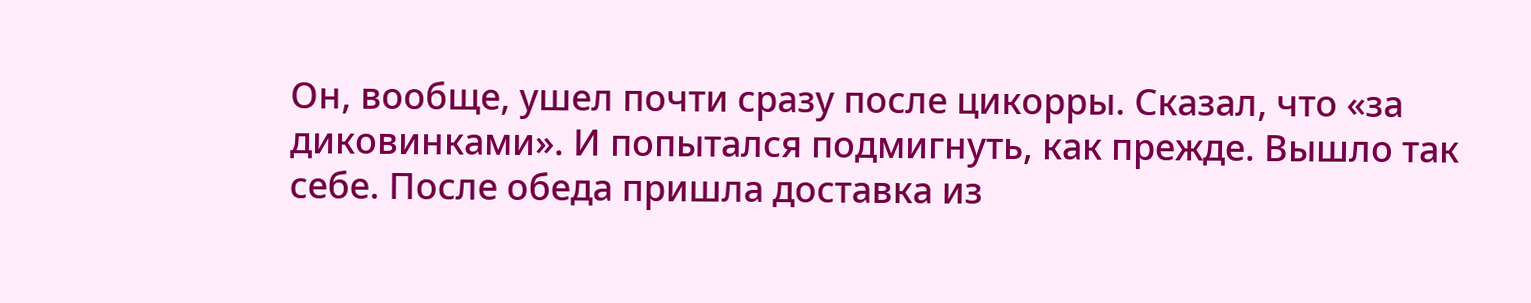Он, вообще, ушел почти сразу после цикорры. Сказал, что «за диковинками». И попытался подмигнуть, как прежде. Вышло так себе. После обеда пришла доставка из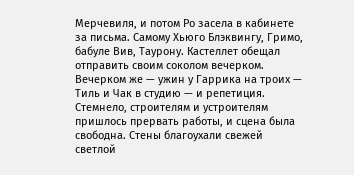Мерчевиля, и потом Ро засела в кабинете за письма. Самому Хьюго Блэквингу, Гримо, бабуле Вив, Таурону. Кастеллет обещал отправить своим соколом вечерком. Вечерком же — ужин у Гаррика на троих — Тиль и Чак в студию — и репетиция. Стемнело, строителям и устроителям пришлось прервать работы, и сцена была свободна. Стены благоухали свежей светлой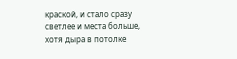краской, и стало сразу светлее и места больше, хотя дыра в потолке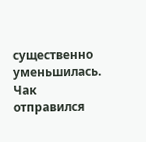существенно уменьшилась. Чак отправился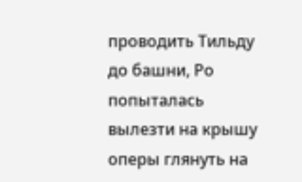проводить Тильду до башни, Ро попыталась вылезти на крышу оперы глянуть на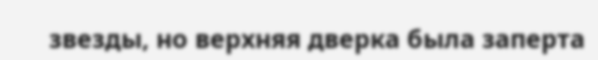звезды, но верхняя дверка была заперта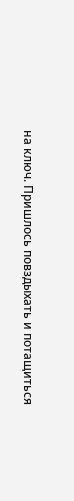на ключ. Пришлось повздыхать и потащиться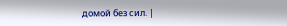домой без сил. |